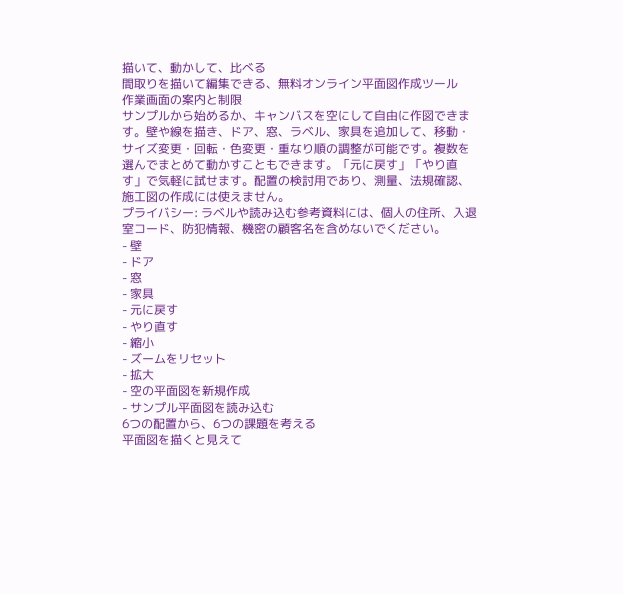描いて、動かして、比べる
間取りを描いて編集できる、無料オンライン平面図作成ツール
作業画面の案内と制限
サンプルから始めるか、キャンバスを空にして自由に作図できます。壁や線を描き、ドア、窓、ラベル、家具を追加して、移動・サイズ変更・回転・色変更・重なり順の調整が可能です。複数を選んでまとめて動かすこともできます。「元に戻す」「やり直す」で気軽に試せます。配置の検討用であり、測量、法規確認、施工図の作成には使えません。
プライバシー: ラベルや読み込む参考資料には、個人の住所、入退室コード、防犯情報、機密の顧客名を含めないでください。
- 壁
- ドア
- 窓
- 家具
- 元に戻す
- やり直す
- 縮小
- ズームをリセット
- 拡大
- 空の平面図を新規作成
- サンプル平面図を読み込む
6つの配置から、6つの課題を考える
平面図を描くと見えて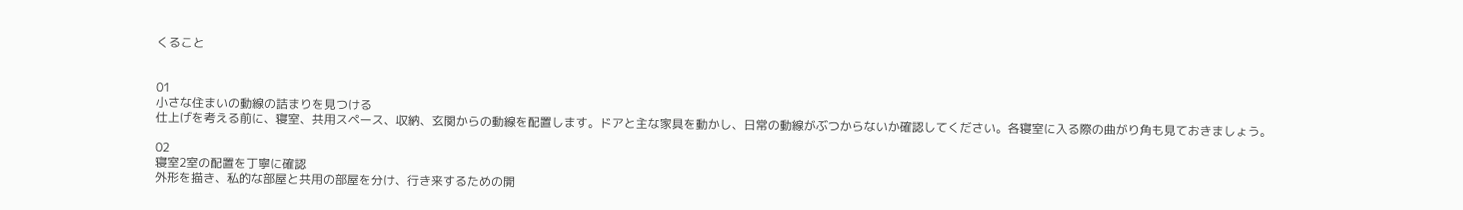くること


01
小さな住まいの動線の詰まりを見つける
仕上げを考える前に、寝室、共用スペース、収納、玄関からの動線を配置します。ドアと主な家具を動かし、日常の動線がぶつからないか確認してください。各寝室に入る際の曲がり角も見ておきましょう。

02
寝室2室の配置を丁寧に確認
外形を描き、私的な部屋と共用の部屋を分け、行き来するための開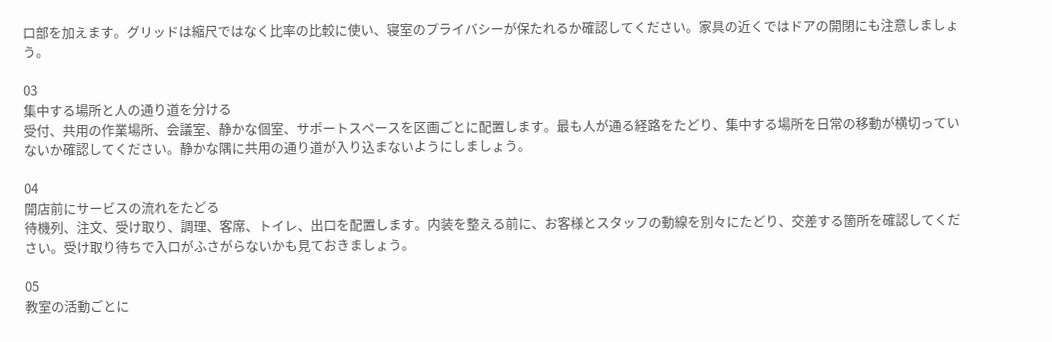口部を加えます。グリッドは縮尺ではなく比率の比較に使い、寝室のプライバシーが保たれるか確認してください。家具の近くではドアの開閉にも注意しましょう。

03
集中する場所と人の通り道を分ける
受付、共用の作業場所、会議室、静かな個室、サポートスペースを区画ごとに配置します。最も人が通る経路をたどり、集中する場所を日常の移動が横切っていないか確認してください。静かな隅に共用の通り道が入り込まないようにしましょう。

04
開店前にサービスの流れをたどる
待機列、注文、受け取り、調理、客席、トイレ、出口を配置します。内装を整える前に、お客様とスタッフの動線を別々にたどり、交差する箇所を確認してください。受け取り待ちで入口がふさがらないかも見ておきましょう。

05
教室の活動ごとに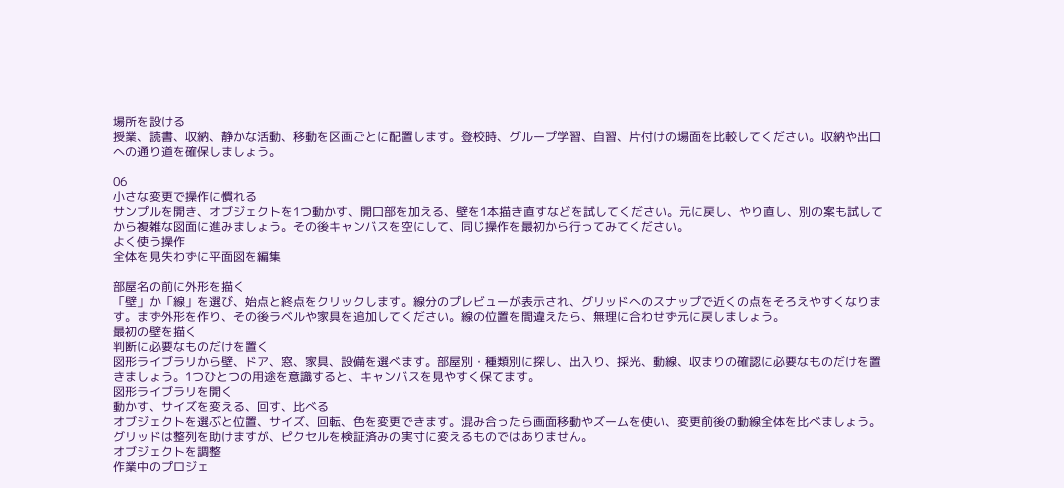場所を設ける
授業、読書、収納、静かな活動、移動を区画ごとに配置します。登校時、グループ学習、自習、片付けの場面を比較してください。収納や出口への通り道を確保しましょう。

06
小さな変更で操作に慣れる
サンプルを開き、オブジェクトを1つ動かす、開口部を加える、壁を1本描き直すなどを試してください。元に戻し、やり直し、別の案も試してから複雑な図面に進みましょう。その後キャンバスを空にして、同じ操作を最初から行ってみてください。
よく使う操作
全体を見失わずに平面図を編集

部屋名の前に外形を描く
「壁」か「線」を選び、始点と終点をクリックします。線分のプレビューが表示され、グリッドへのスナップで近くの点をそろえやすくなります。まず外形を作り、その後ラベルや家具を追加してください。線の位置を間違えたら、無理に合わせず元に戻しましょう。
最初の壁を描く
判断に必要なものだけを置く
図形ライブラリから壁、ドア、窓、家具、設備を選べます。部屋別・種類別に探し、出入り、採光、動線、収まりの確認に必要なものだけを置きましょう。1つひとつの用途を意識すると、キャンバスを見やすく保てます。
図形ライブラリを開く
動かす、サイズを変える、回す、比べる
オブジェクトを選ぶと位置、サイズ、回転、色を変更できます。混み合ったら画面移動やズームを使い、変更前後の動線全体を比べましょう。グリッドは整列を助けますが、ピクセルを検証済みの実寸に変えるものではありません。
オブジェクトを調整
作業中のプロジェ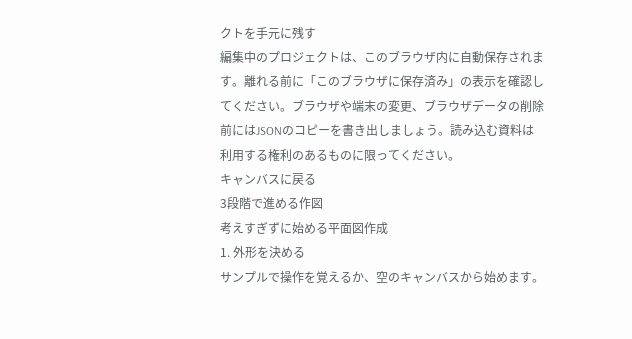クトを手元に残す
編集中のプロジェクトは、このブラウザ内に自動保存されます。離れる前に「このブラウザに保存済み」の表示を確認してください。ブラウザや端末の変更、ブラウザデータの削除前にはJSONのコピーを書き出しましょう。読み込む資料は利用する権利のあるものに限ってください。
キャンバスに戻る
3段階で進める作図
考えすぎずに始める平面図作成
1. 外形を決める
サンプルで操作を覚えるか、空のキャンバスから始めます。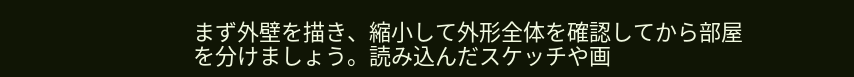まず外壁を描き、縮小して外形全体を確認してから部屋を分けましょう。読み込んだスケッチや画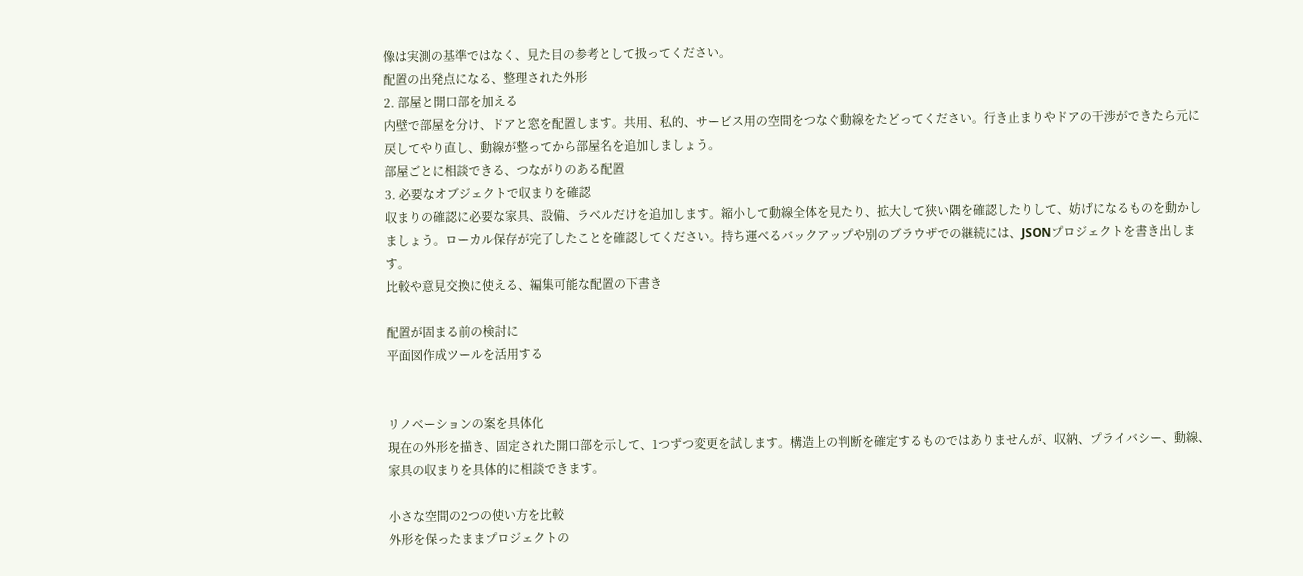像は実測の基準ではなく、見た目の参考として扱ってください。
配置の出発点になる、整理された外形
2. 部屋と開口部を加える
内壁で部屋を分け、ドアと窓を配置します。共用、私的、サービス用の空間をつなぐ動線をたどってください。行き止まりやドアの干渉ができたら元に戻してやり直し、動線が整ってから部屋名を追加しましょう。
部屋ごとに相談できる、つながりのある配置
3. 必要なオブジェクトで収まりを確認
収まりの確認に必要な家具、設備、ラベルだけを追加します。縮小して動線全体を見たり、拡大して狭い隅を確認したりして、妨げになるものを動かしましょう。ローカル保存が完了したことを確認してください。持ち運べるバックアップや別のブラウザでの継続には、JSONプロジェクトを書き出します。
比較や意見交換に使える、編集可能な配置の下書き

配置が固まる前の検討に
平面図作成ツールを活用する


リノベーションの案を具体化
現在の外形を描き、固定された開口部を示して、1つずつ変更を試します。構造上の判断を確定するものではありませんが、収納、プライバシー、動線、家具の収まりを具体的に相談できます。

小さな空間の2つの使い方を比較
外形を保ったままプロジェクトの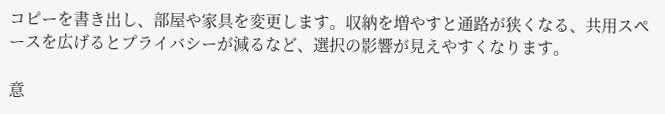コピーを書き出し、部屋や家具を変更します。収納を増やすと通路が狭くなる、共用スペースを広げるとプライバシーが減るなど、選択の影響が見えやすくなります。

意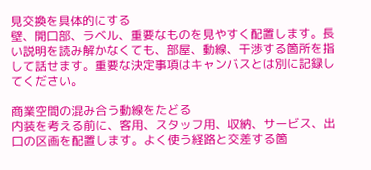見交換を具体的にする
壁、開口部、ラベル、重要なものを見やすく配置します。長い説明を読み解かなくても、部屋、動線、干渉する箇所を指して話せます。重要な決定事項はキャンバスとは別に記録してください。

商業空間の混み合う動線をたどる
内装を考える前に、客用、スタッフ用、収納、サービス、出口の区画を配置します。よく使う経路と交差する箇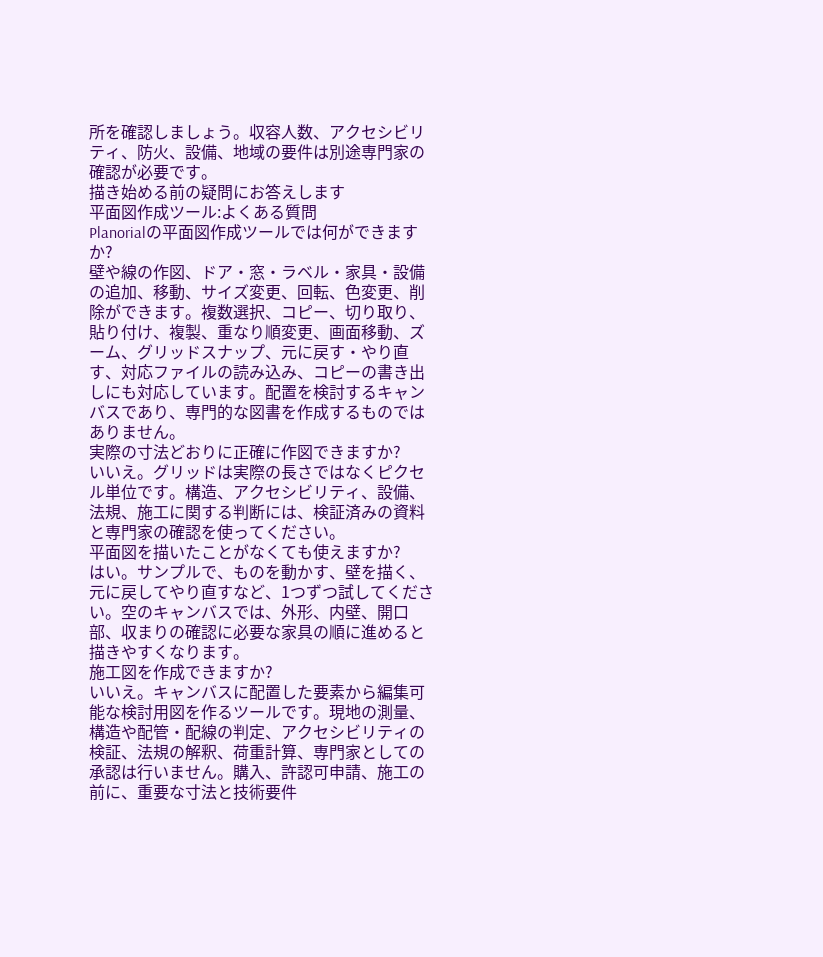所を確認しましょう。収容人数、アクセシビリティ、防火、設備、地域の要件は別途専門家の確認が必要です。
描き始める前の疑問にお答えします
平面図作成ツール:よくある質問
Planorialの平面図作成ツールでは何ができますか?
壁や線の作図、ドア・窓・ラベル・家具・設備の追加、移動、サイズ変更、回転、色変更、削除ができます。複数選択、コピー、切り取り、貼り付け、複製、重なり順変更、画面移動、ズーム、グリッドスナップ、元に戻す・やり直す、対応ファイルの読み込み、コピーの書き出しにも対応しています。配置を検討するキャンバスであり、専門的な図書を作成するものではありません。
実際の寸法どおりに正確に作図できますか?
いいえ。グリッドは実際の長さではなくピクセル単位です。構造、アクセシビリティ、設備、法規、施工に関する判断には、検証済みの資料と専門家の確認を使ってください。
平面図を描いたことがなくても使えますか?
はい。サンプルで、ものを動かす、壁を描く、元に戻してやり直すなど、1つずつ試してください。空のキャンバスでは、外形、内壁、開口部、収まりの確認に必要な家具の順に進めると描きやすくなります。
施工図を作成できますか?
いいえ。キャンバスに配置した要素から編集可能な検討用図を作るツールです。現地の測量、構造や配管・配線の判定、アクセシビリティの検証、法規の解釈、荷重計算、専門家としての承認は行いません。購入、許認可申請、施工の前に、重要な寸法と技術要件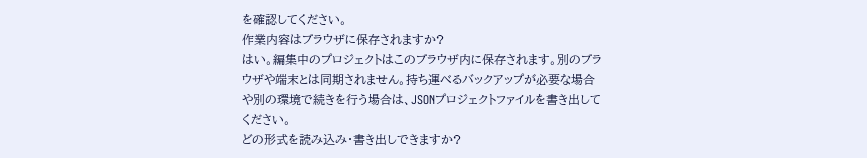を確認してください。
作業内容はブラウザに保存されますか?
はい。編集中のプロジェクトはこのブラウザ内に保存されます。別のブラウザや端末とは同期されません。持ち運べるバックアップが必要な場合や別の環境で続きを行う場合は、JSONプロジェクトファイルを書き出してください。
どの形式を読み込み・書き出しできますか?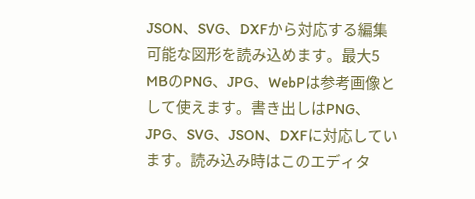JSON、SVG、DXFから対応する編集可能な図形を読み込めます。最大5 MBのPNG、JPG、WebPは参考画像として使えます。書き出しはPNG、JPG、SVG、JSON、DXFに対応しています。読み込み時はこのエディタ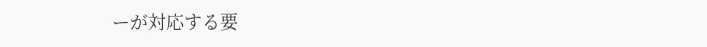ーが対応する要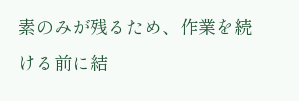素のみが残るため、作業を続ける前に結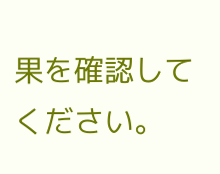果を確認してください。